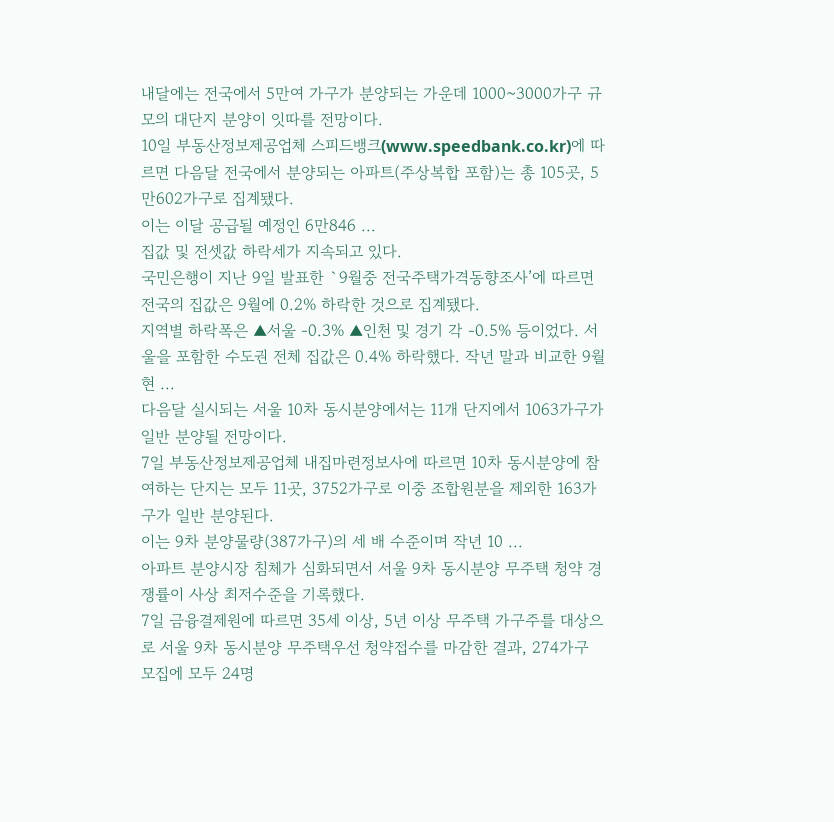내달에는 전국에서 5만여 가구가 분양되는 가운데 1000~3000가구 규모의 대단지 분양이 잇따를 전망이다.
10일 부동산정보제공업체 스피드뱅크(www.speedbank.co.kr)에 따르면 다음달 전국에서 분양되는 아파트(주상복합 포함)는 총 105곳, 5만602가구로 집계됐다.
이는 이달 공급될 예정인 6만846 ...
집값 및 전셋값 하락세가 지속되고 있다.
국민은행이 지난 9일 발표한 `9월중 전국주택가격동향조사’에 따르면 전국의 집값은 9월에 0.2% 하락한 것으로 집계됐다.
지역별 하락폭은 ▲서울 -0.3% ▲인천 및 경기 각 -0.5% 등이었다. 서울을 포함한 수도권 전체 집값은 0.4% 하락했다. 작년 말과 비교한 9월 현 ...
다음달 실시되는 서울 10차 동시분양에서는 11개 단지에서 1063가구가 일반 분양될 전망이다.
7일 부동산정보제공업체 내집마련정보사에 따르면 10차 동시분양에 참여하는 단지는 모두 11곳, 3752가구로 이중 조합원분을 제외한 163가구가 일반 분양된다.
이는 9차 분양물량(387가구)의 세 배 수준이며 작년 10 ...
아파트 분양시장 침체가 심화되면서 서울 9차 동시분양 무주택 청약 경쟁률이 사상 최저수준을 기록했다.
7일 금융결제원에 따르면 35세 이상, 5년 이상 무주택 가구주를 대상으로 서울 9차 동시분양 무주택우선 청약접수를 마감한 결과, 274가구 모집에 모두 24명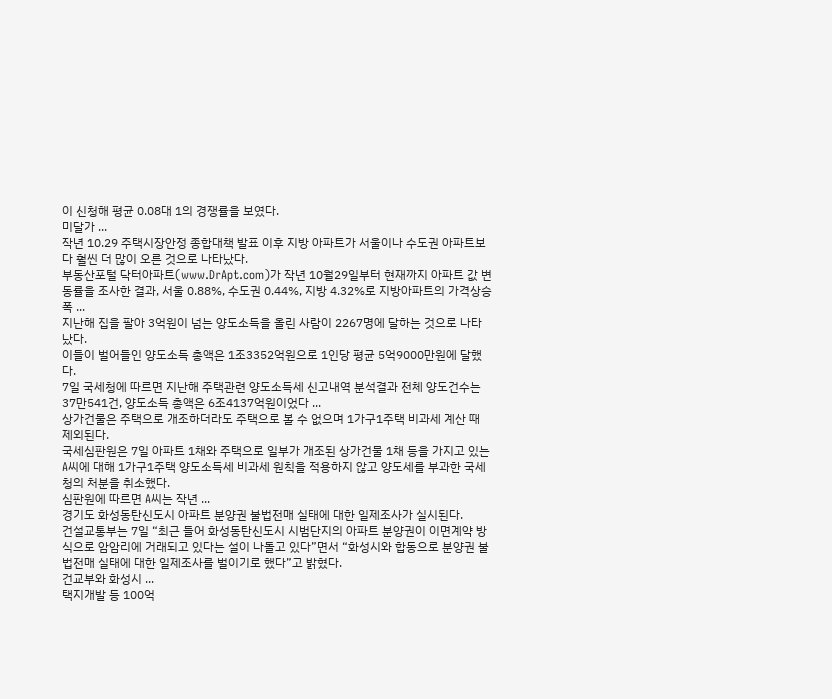이 신청해 평균 0.08대 1의 경쟁률을 보였다.
미달가 ...
작년 10.29 주택시장안정 종합대책 발표 이후 지방 아파트가 서울이나 수도권 아파트보다 훨씬 더 많이 오른 것으로 나타났다.
부동산포털 닥터아파트(www.DrApt.com)가 작년 10월29일부터 현재까지 아파트 값 변동률을 조사한 결과, 서울 0.88%, 수도권 0.44%, 지방 4.32%로 지방아파트의 가격상승 폭 ...
지난해 집을 팔아 3억원이 넘는 양도소득을 올린 사람이 2267명에 달하는 것으로 나타났다.
이들이 벌어들인 양도소득 총액은 1조3352억원으로 1인당 평균 5억9000만원에 달했다.
7일 국세청에 따르면 지난해 주택관련 양도소득세 신고내역 분석결과 전체 양도건수는 37만541건, 양도소득 총액은 6조4137억원이었다 ...
상가건물은 주택으로 개조하더라도 주택으로 볼 수 없으며 1가구1주택 비과세 계산 때 제외된다.
국세심판원은 7일 아파트 1채와 주택으로 일부가 개조된 상가건물 1채 등을 가지고 있는 A씨에 대해 1가구1주택 양도소득세 비과세 원칙을 적용하지 않고 양도세를 부과한 국세청의 처분을 취소했다.
심판원에 따르면 A씨는 작년 ...
경기도 화성동탄신도시 아파트 분양권 불법전매 실태에 대한 일제조사가 실시된다.
건설교통부는 7일 “최근 들어 화성동탄신도시 시범단지의 아파트 분양권이 이면계약 방식으로 암암리에 거래되고 있다는 설이 나돌고 있다”면서 “화성시와 합동으로 분양권 불법전매 실태에 대한 일제조사를 벌이기로 했다”고 밝혔다.
건교부와 화성시 ...
택지개발 등 100억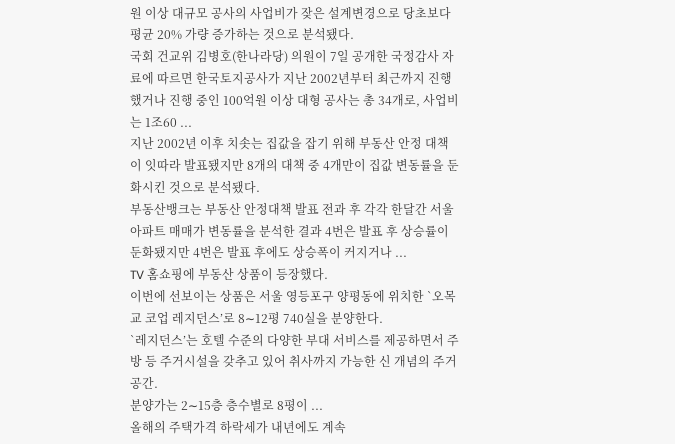원 이상 대규모 공사의 사업비가 잦은 설계변경으로 당초보다 평균 20% 가량 증가하는 것으로 분석됐다.
국회 건교위 김병호(한나라당) 의원이 7일 공개한 국정감사 자료에 따르면 한국토지공사가 지난 2002년부터 최근까지 진행했거나 진행 중인 100억원 이상 대형 공사는 총 34개로, 사업비는 1조60 ...
지난 2002년 이후 치솟는 집값을 잡기 위해 부동산 안정 대책이 잇따라 발표됐지만 8개의 대책 중 4개만이 집값 변동률을 둔화시킨 것으로 분석됐다.
부동산뱅크는 부동산 안정대책 발표 전과 후 각각 한달간 서울 아파트 매매가 변동률을 분석한 결과 4번은 발표 후 상승률이 둔화됐지만 4번은 발표 후에도 상승폭이 커지거나 ...
TV 홈쇼핑에 부동산 상품이 등장했다.
이번에 선보이는 상품은 서울 영등포구 양평동에 위치한 `오목교 코업 레지던스’로 8∼12평 740실을 분양한다.
`레지던스’는 호텔 수준의 다양한 부대 서비스를 제공하면서 주방 등 주거시설을 갖추고 있어 취사까지 가능한 신 개념의 주거 공간.
분양가는 2∼15층 층수별로 8평이 ...
올해의 주택가격 하락세가 내년에도 계속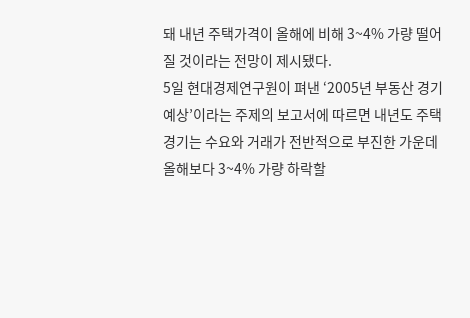돼 내년 주택가격이 올해에 비해 3~4% 가량 떨어질 것이라는 전망이 제시됐다.
5일 현대경제연구원이 펴낸 ‘2005년 부동산 경기 예상’이라는 주제의 보고서에 따르면 내년도 주택경기는 수요와 거래가 전반적으로 부진한 가운데 올해보다 3~4% 가량 하락할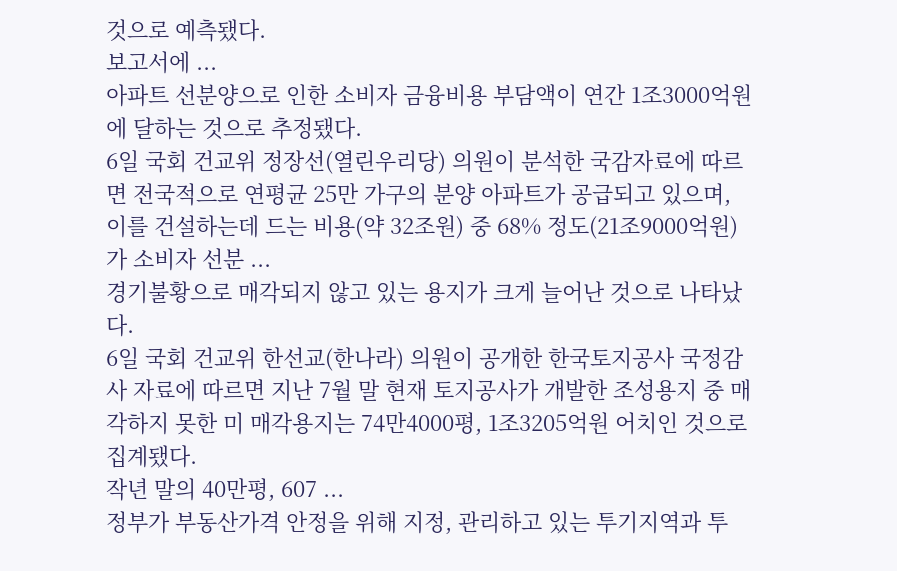것으로 예측됐다.
보고서에 ...
아파트 선분양으로 인한 소비자 금융비용 부담액이 연간 1조3000억원에 달하는 것으로 추정됐다.
6일 국회 건교위 정장선(열린우리당) 의원이 분석한 국감자료에 따르면 전국적으로 연평균 25만 가구의 분양 아파트가 공급되고 있으며, 이를 건설하는데 드는 비용(약 32조원) 중 68% 정도(21조9000억원)가 소비자 선분 ...
경기불황으로 매각되지 않고 있는 용지가 크게 늘어난 것으로 나타났다.
6일 국회 건교위 한선교(한나라) 의원이 공개한 한국토지공사 국정감사 자료에 따르면 지난 7월 말 현재 토지공사가 개발한 조성용지 중 매각하지 못한 미 매각용지는 74만4000평, 1조3205억원 어치인 것으로 집계됐다.
작년 말의 40만평, 607 ...
정부가 부동산가격 안정을 위해 지정, 관리하고 있는 투기지역과 투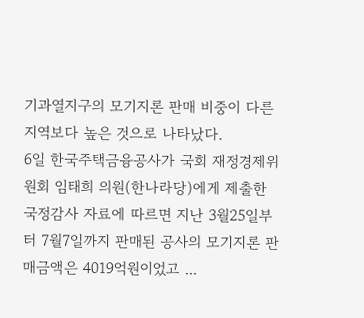기과열지구의 모기지론 판매 비중이 다른 지역보다 높은 것으로 나타났다.
6일 한국주택금융공사가 국회 재정경제위원회 임태희 의원(한나라당)에게 제출한 국정감사 자료에 따르면 지난 3월25일부터 7월7일까지 판매된 공사의 모기지론 판매금액은 4019억원이었고 ...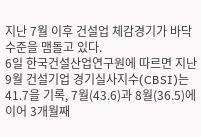지난 7월 이후 건설업 체감경기가 바닥수준을 맴돌고 있다.
6일 한국건설산업연구원에 따르면 지난 9월 건설기업 경기실사지수(CBSI)는 41.7을 기록, 7월(43.6)과 8월(36.5)에 이어 3개월째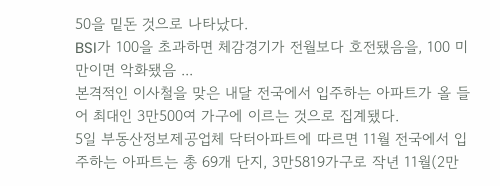50을 밑돈 것으로 나타났다.
BSI가 100을 초과하면 체감경기가 전월보다 호전됐음을, 100 미만이면 악화됐음 ...
본격적인 이사철을 맞은 내달 전국에서 입주하는 아파트가 올 들어 최대인 3만500여 가구에 이르는 것으로 집계됐다.
5일 부동산정보제공업체 닥터아파트에 따르면 11월 전국에서 입주하는 아파트는 총 69개 단지, 3만5819가구로 작년 11월(2만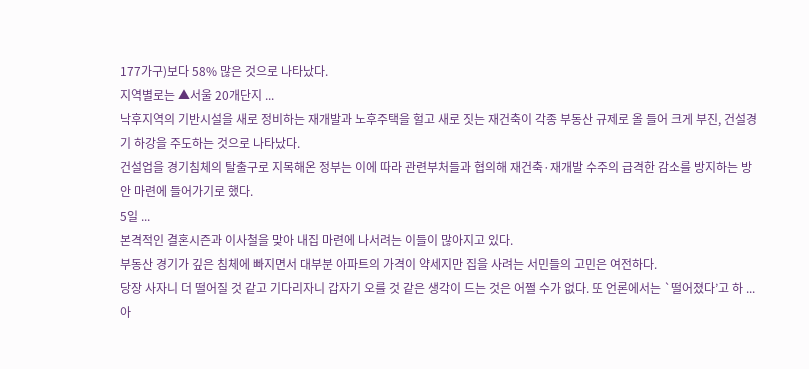177가구)보다 58% 많은 것으로 나타났다.
지역별로는 ▲서울 20개단지 ...
낙후지역의 기반시설을 새로 정비하는 재개발과 노후주택을 헐고 새로 짓는 재건축이 각종 부동산 규제로 올 들어 크게 부진, 건설경기 하강을 주도하는 것으로 나타났다.
건설업을 경기침체의 탈출구로 지목해온 정부는 이에 따라 관련부처들과 협의해 재건축·재개발 수주의 급격한 감소를 방지하는 방안 마련에 들어가기로 했다.
5일 ...
본격적인 결혼시즌과 이사철을 맞아 내집 마련에 나서려는 이들이 많아지고 있다.
부동산 경기가 깊은 침체에 빠지면서 대부분 아파트의 가격이 약세지만 집을 사려는 서민들의 고민은 여전하다.
당장 사자니 더 떨어질 것 같고 기다리자니 갑자기 오를 것 같은 생각이 드는 것은 어쩔 수가 없다. 또 언론에서는 `떨어졌다’고 하 ...
아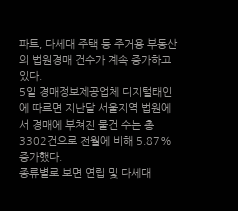파트, 다세대 주택 등 주거용 부동산의 법원경매 건수가 계속 증가하고 있다.
5일 경매정보제공업체 디지털태인에 따르면 지난달 서울지역 법원에서 경매에 부쳐진 물건 수는 총 3302건으로 전월에 비해 5.87% 증가했다.
종류별로 보면 연립 및 다세대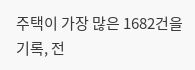주택이 가장 많은 1682건을 기록, 전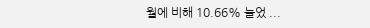월에 비해 10.66% 늘었 ...